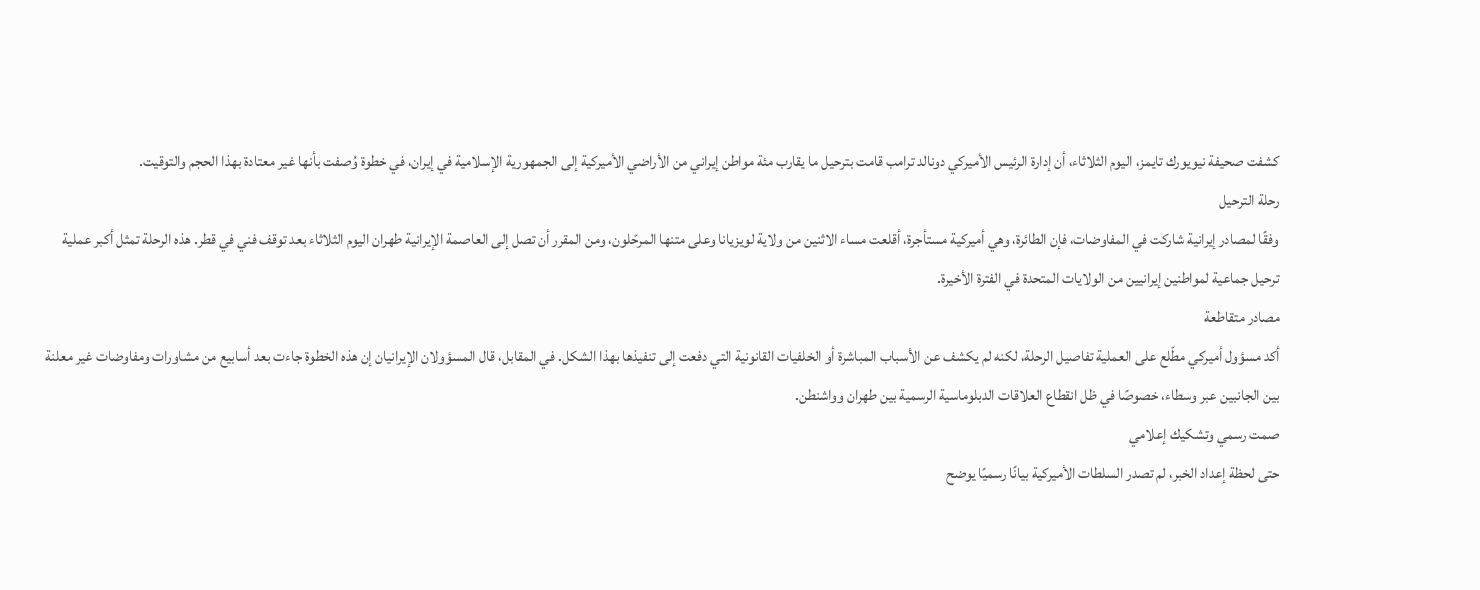كشفت صحيفة نيويورك تايمز، اليوم الثلاثاء، أن إدارة الرئيس الأميركي دونالد ترامب قامت بترحيل ما يقارب مئة مواطن إيراني من الأراضي الأميركية إلى الجمهورية الإسلامية في إيران، في خطوة وُصفت بأنها غير معتادة بهذا الحجم والتوقيت.
رحلة الترحيل
وفقًا لمصادر إيرانية شاركت في المفاوضات، فإن الطائرة، وهي أميركية مستأجرة، أقلعت مساء الاثنين من ولاية لويزيانا وعلى متنها المرحّلون، ومن المقرر أن تصل إلى العاصمة الإيرانية طهران اليوم الثلاثاء بعد توقف فني في قطر. هذه الرحلة تمثل أكبر عملية ترحيل جماعية لمواطنين إيرانيين من الولايات المتحدة في الفترة الأخيرة.
مصادر متقاطعة
أكد مسؤول أميركي مطّلع على العملية تفاصيل الرحلة، لكنه لم يكشف عن الأسباب المباشرة أو الخلفيات القانونية التي دفعت إلى تنفيذها بهذا الشكل. في المقابل، قال المسؤولان الإيرانيان إن هذه الخطوة جاءت بعد أسابيع من مشاورات ومفاوضات غير معلنة بين الجانبين عبر وسطاء، خصوصًا في ظل انقطاع العلاقات الدبلوماسية الرسمية بين طهران وواشنطن.
صمت رسمي وتشكيك إعلامي
حتى لحظة إعداد الخبر، لم تصدر السلطات الأميركية بيانًا رسميًا يوضح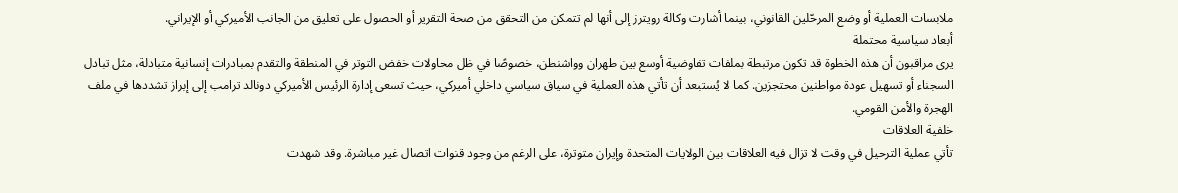ملابسات العملية أو وضع المرحّلين القانوني، بينما أشارت وكالة رويترز إلى أنها لم تتمكن من التحقق من صحة التقرير أو الحصول على تعليق من الجانب الأميركي أو الإيراني.
أبعاد سياسية محتملة
يرى مراقبون أن هذه الخطوة قد تكون مرتبطة بملفات تفاوضية أوسع بين طهران وواشنطن، خصوصًا في ظل محاولات خفض التوتر في المنطقة والتقدم بمبادرات إنسانية متبادلة، مثل تبادل السجناء أو تسهيل عودة مواطنين محتجزين. كما لا يُستبعد أن تأتي هذه العملية في سياق سياسي داخلي أميركي، حيث تسعى إدارة الرئيس الأميركي دونالد ترامب إلى إبراز تشددها في ملف الهجرة والأمن القومي.
خلفية العلاقات
تأتي عملية الترحيل في وقت لا تزال فيه العلاقات بين الولايات المتحدة وإيران متوترة، على الرغم من وجود قنوات اتصال غير مباشرة. وقد شهدت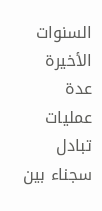السنوات الأخيرة عدة عمليات تبادل سجناء بين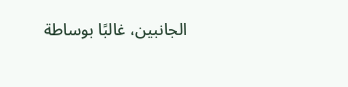الجانبين، غالبًا بوساطة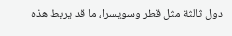دول ثالثة مثل قطر وسويسرا، ما قد يربط هذه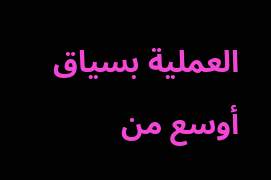العملية بسياق أوسع من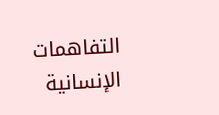التفاهمات الإنسانية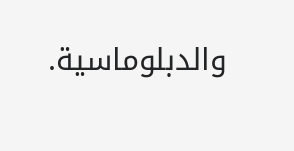والدبلوماسية.